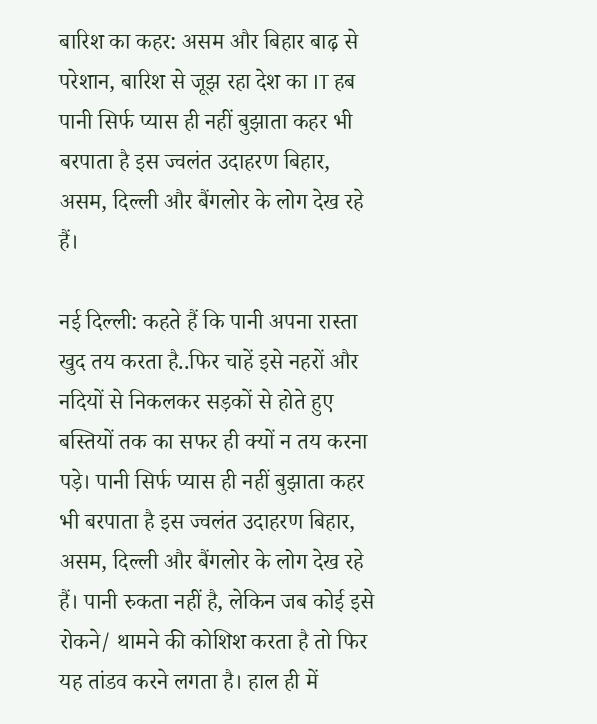बारिश का कहर: असम और बिहार बाढ़ से परेशान, बारिश से जूझ रहा देश का IT हब
पानी सिर्फ प्यास ही नहीं बुझाता कहर भी बरपाता है इस ज्वलंत उदाहरण बिहार, असम, दिल्ली और बैंगलोर के लोग देख रहे हैं।

नई दिल्ली: कहते हैं कि पानी अपना रास्ता खुद तय करता है..फिर चाहें इसे नहरों और नदियों से निकलकर सड़कों से होते हुए बस्तियों तक का सफर ही क्यों न तय करना पड़े। पानी सिर्फ प्यास ही नहीं बुझाता कहर भी बरपाता है इस ज्वलंत उदाहरण बिहार, असम, दिल्ली और बैंगलोर के लोग देख रहे हैं। पानी रुकता नहीं है, लेकिन जब कोई इसे रोकने/ थामने की कोशिश करता है तो फिर यह तांडव करने लगता है। हाल ही में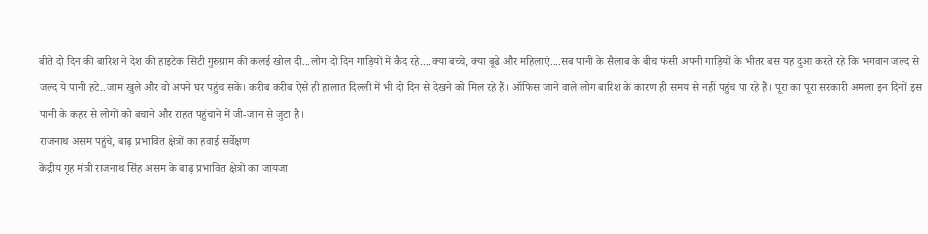बीते दो दिन की बारिश ने देश की हाइटेक सिटी गुरुग्राम की कलई खोल दी...लोग दो दिन गाड़ियों में कैद रहे....क्या बच्चे, क्या बूढे और महिलाएं....सब पानी के सैलाब के बीच फंसी अपनी गाड़ियों के भीतर बस यह दुआ करते रहे कि भगवान जल्द से जल्द ये पानी हटे..जाम खुले और वो अपने घर पहुंच सकें। करीब करीब ऐसे ही हालात दिल्ली में भी दो दिन से देखने को मिल रहे हैं। ऑफिस जाने वाले लोग बारिश के कारण ही समय से नहीं पहुंच पा रहे हैं। पूरा का पूरा सरकारी अमला इन दिनों इस पानी के कहर से लोगों को बचाने और राहत पहुंचाने में जी-जान से जुटा है।
राजनाथ असम पहुंचे, बाढ़ प्रभावित क्षेत्रों का हवाई सर्वेक्षण
केंद्रीय गृह मंत्री राजनाथ सिंह असम के बाढ़ प्रभावित क्षेत्रों का जायजा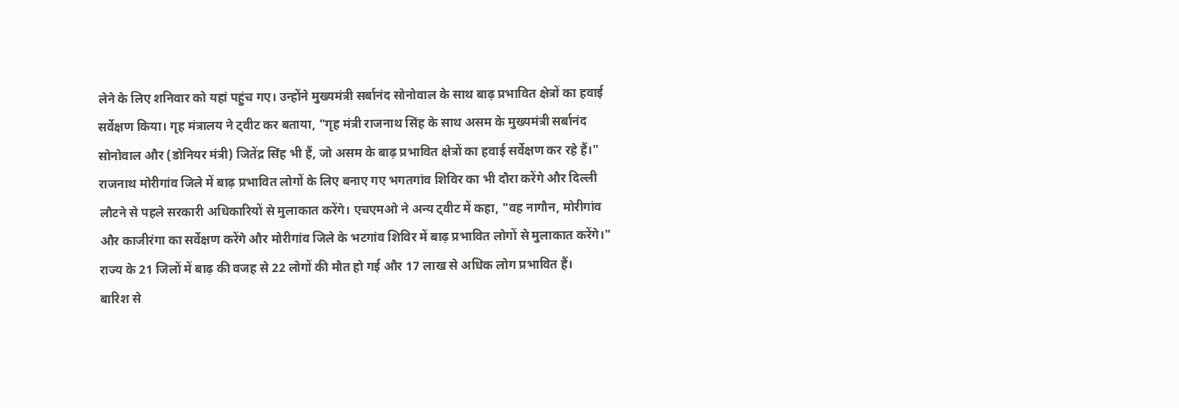लेने के लिए शनिवार को यहां पहुंच गए। उन्होंने मुख्यमंत्री सर्बानंद सोनोवाल के साथ बाढ़ प्रभावित क्षेत्रों का हवाई सर्वेक्षण किया। गृह मंत्रालय ने ट्वीट कर बताया, "गृह मंत्री राजनाथ सिंह के साथ असम के मुख्यमंत्री सर्बानंद सोनोवाल और (डोनियर मंत्री) जितेंद्र सिंह भी हैं, जो असम के बाढ़ प्रभावित क्षेत्रों का हवाई सर्वेक्षण कर रहे हैं।"
राजनाथ मोरीगांव जिले में बाढ़ प्रभावित लोगों के लिए बनाए गए भगतगांव शिविर का भी दौरा करेंगे और दिल्ली लौटने से पहले सरकारी अधिकारियों से मुलाकात करेंगे। एचएमओ ने अन्य ट्वीट में कहा, "वह नागौन, मोरीगांव और काजीरंगा का सर्वेक्षण करेंगे और मोरीगांव जिले के भटगांव शिविर में बाढ़ प्रभावित लोगों से मुलाकात करेंगे।" राज्य के 21 जिलों में बाढ़ की वजह से 22 लोगों की मौत हो गई और 17 लाख से अधिक लोग प्रभावित हैं।
बारिश से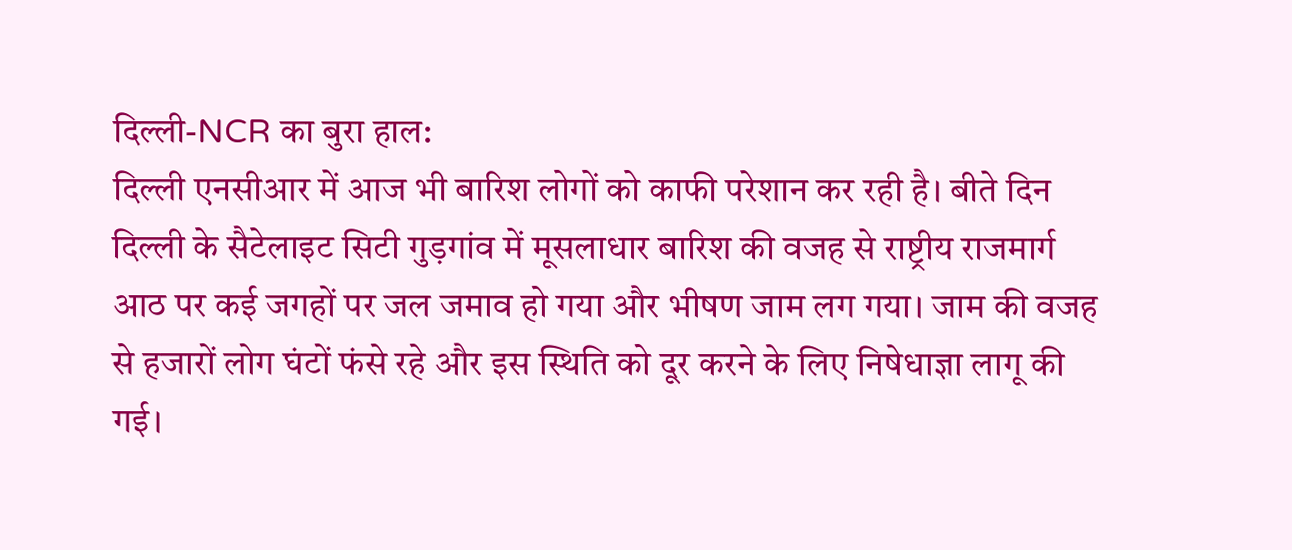दिल्ली-NCR का बुरा हाल:
दिल्ली एनसीआर में आज भी बारिश लोगों को काफी परेशान कर रही है। बीते दिन दिल्ली के सैटेलाइट सिटी गुड़गांव में मूसलाधार बारिश की वजह से राष्ट्रीय राजमार्ग आठ पर कई जगहों पर जल जमाव हो गया और भीषण जाम लग गया। जाम की वजह से हजारों लोग घंटों फंसे रहे और इस स्थिति को दूर करने के लिए निषेधाज्ञा लागू की गई।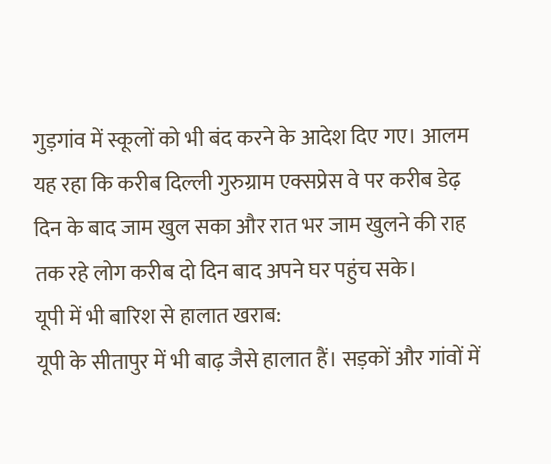गुड़गांव में स्कूलों को भी बंद करने के आदेश दिए गए। आलम यह रहा कि करीब दिल्ली गुरुग्राम एक्सप्रेस वे पर करीब डेढ़ दिन के बाद जाम खुल सका और रात भर जाम खुलने की राह तक रहे लोग करीब दो दिन बाद अपने घर पहुंच सके।
यूपी में भी बारिश से हालात खराब:
यूपी के सीतापुर में भी बाढ़ जैसे हालात हैं। सड़कों और गांवों में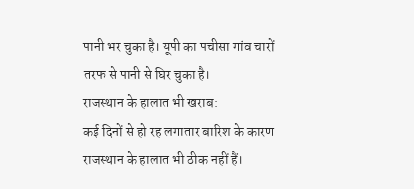पानी भर चुका है। यूपी का पचीसा गांव चारों तरफ से पानी से घिर चुका है।
राजस्थान के हालात भी खराब:
कई दिनों से हो रह लगातार बारिश के कारण राजस्थान के हालात भी ठीक नहीं हैं।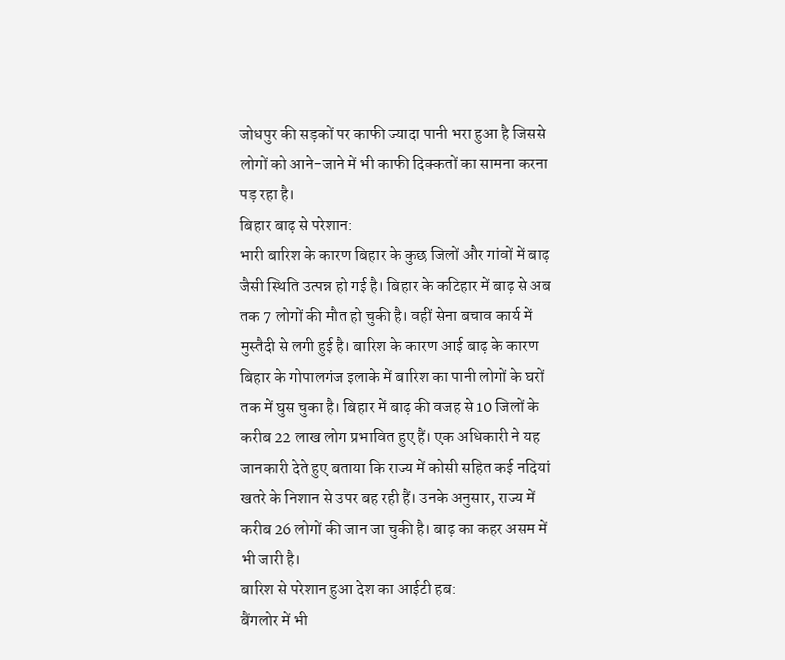जोधपुर की सड़कों पर काफी ज्यादा पानी भरा हुआ है जिससे लोगों को आने-जाने में भी काफी दिक्कतों का सामना करना पड़ रहा है।
बिहार बाढ़ से परेशान:
भारी बारिश के कारण बिहार के कुछ जिलों और गांवों में बाढ़ जैसी स्थिति उत्पन्न हो गई है। बिहार के कटिहार में बाढ़ से अब तक 7 लोगों की मौत हो चुकी है। वहीं सेना बचाव कार्य में मुस्तैदी से लगी हुई है। बारिश के कारण आई बाढ़ के कारण बिहार के गोपालगंज इलाके में बारिश का पानी लोगों के घरों तक में घुस चुका है। बिहार में बाढ़ की वजह से 10 जिलों के करीब 22 लाख लोग प्रभावित हुए हैं। एक अधिकारी ने यह जानकारी देते हुए बताया कि राज्य में कोसी सहित कई नदियां खतरे के निशान से उपर बह रही हैं। उनके अनुसार, राज्य में करीब 26 लोगों की जान जा चुकी है। बाढ़ का कहर असम में भी जारी है।
बारिश से परेशान हुआ देश का आईटी हब:
बैंगलोर में भी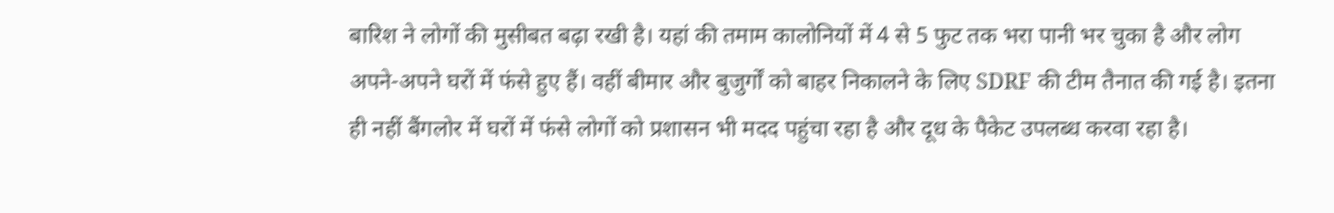बारिश ने लोगों की मुसीबत बढ़ा रखी है। यहां की तमाम कालोनियों में 4 से 5 फुट तक भरा पानी भर चुका है और लोग अपने-अपने घरों में फंसे हुए हैं। वहीं बीमार और बुजुर्गों को बाहर निकालने के लिए SDRF की टीम तैनात की गई है। इतना ही नहीं बैंगलोर में घरों में फंसे लोगों को प्रशासन भी मदद पहुंचा रहा है और दूध के पैकेट उपलब्ध करवा रहा है।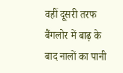वहीं दूसरी तरफ बैंगलोर में बाढ़ के बाद नालों का पानी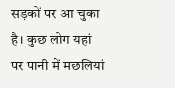सड़कों पर आ चुका है। कुछ लोग यहां पर पानी में मछलियां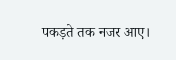पकड़ते तक नजर आए।